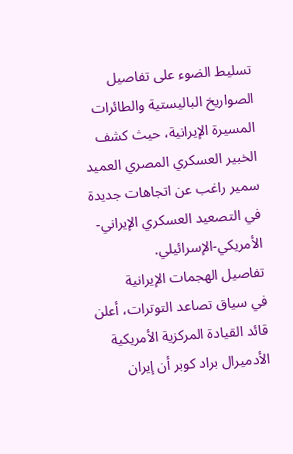تسليط الضوء على تفاصيل الصواريخ الباليستية والطائرات المسيرة الإيرانية، حيث كشف الخبير العسكري المصري العميد سمير راغب عن اتجاهات جديدة في التصعيد العسكري الإيراني-الأمريكي-الإسرائيلي.
تفاصيل الهجمات الإيرانية
في سياق تصاعد التوترات، أعلن قائد القيادة المركزية الأمريكية الأدميرال براد كوبر أن إيران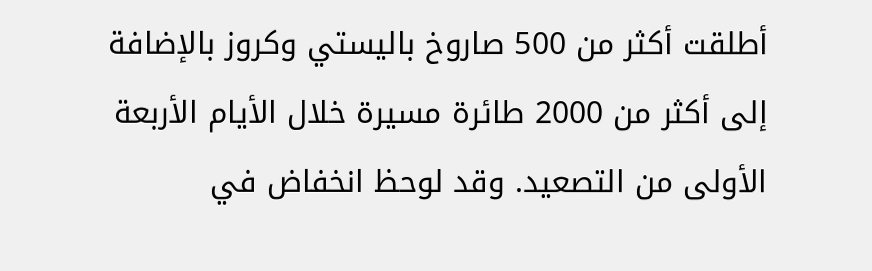أطلقت أكثر من 500 صاروخ باليستي وكروز بالإضافة إلى أكثر من 2000 طائرة مسيرة خلال الأيام الأربعة الأولى من التصعيد. وقد لوحظ انخفاض في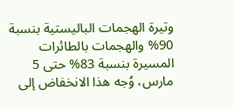وتيرة الهجمات الباليستية بنسبة 90% والهجمات بالطائرات المسيرة بنسبة 83% حتى 5 مارس، وُجه هذا الانخفاض إلى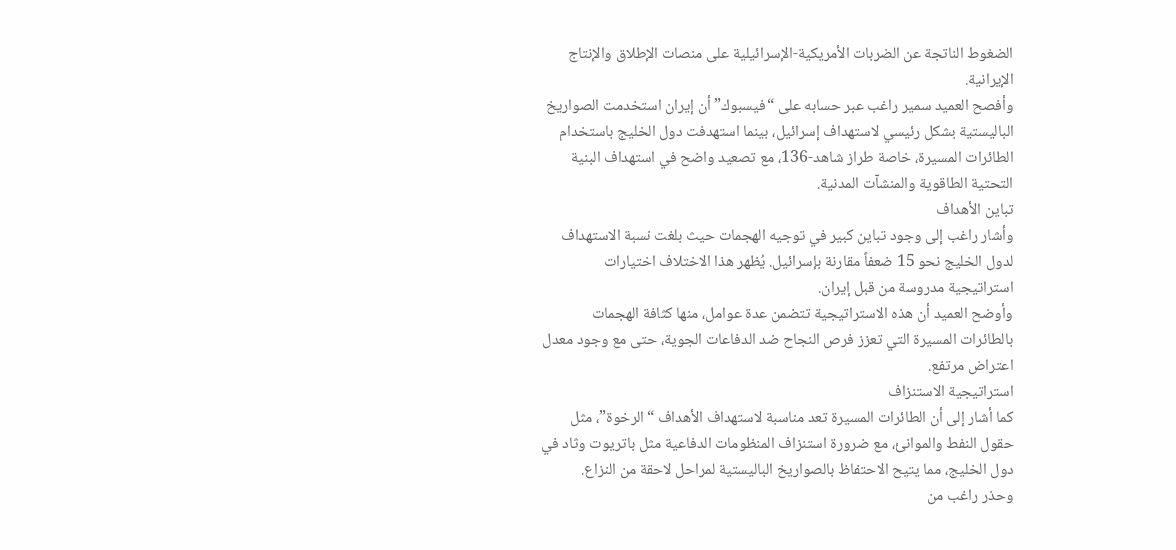الضغوط الناتجة عن الضربات الأمريكية-الإسرائيلية على منصات الإطلاق والإنتاج الإيرانية.
وأفصح العميد سمير راغب عبر حسابه على “فيسبوك” أن إيران استخدمت الصواريخ الباليستية بشكل رئيسي لاستهداف إسرائيل، بينما استهدفت دول الخليج باستخدام الطائرات المسيرة، خاصة طراز شاهد-136، مع تصعيد واضح في استهداف البنية التحتية الطاقوية والمنشآت المدنية.
تباين الأهداف
وأشار راغب إلى وجود تباين كبير في توجيه الهجمات حيث بلغت نسبة الاستهداف لدول الخليج نحو 15 ضعفاً مقارنة بإسرائيل. يُظهر هذا الاختلاف اختيارات استراتيجية مدروسة من قبل إيران.
وأوضح العميد أن هذه الاستراتيجية تتضمن عدة عوامل، منها كثافة الهجمات بالطائرات المسيرة التي تعزز فرص النجاح ضد الدفاعات الجوية، حتى مع وجود معدل اعتراض مرتفع.
استراتيجية الاستنزاف
كما أشار إلى أن الطائرات المسيرة تعد مناسبة لاستهداف الأهداف “الرخوة”، مثل حقول النفط والموانئ، مع ضرورة استنزاف المنظومات الدفاعية مثل باتريوت وثاد في دول الخليج، مما يتيح الاحتفاظ بالصواريخ الباليستية لمراحل لاحقة من النزاع.
وحذر راغب من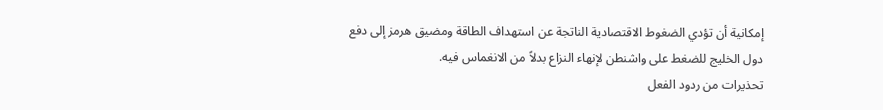إمكانية أن تؤدي الضغوط الاقتصادية الناتجة عن استهداف الطاقة ومضيق هرمز إلى دفع دول الخليج للضغط على واشنطن لإنهاء النزاع بدلاً من الانغماس فيه.
تحذيرات من ردود الفعل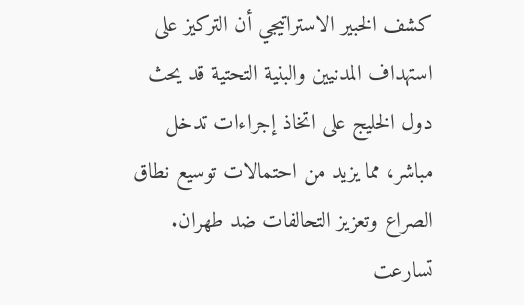كشف الخبير الاستراتيجي أن التركيز على استهداف المدنيين والبنية التحتية قد يحث دول الخليج على اتخاذ إجراءات تدخل مباشر، مما يزيد من احتمالات توسيع نطاق الصراع وتعزيز التحالفات ضد طهران.
تسارعت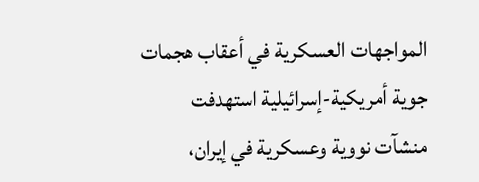المواجهات العسكرية في أعقاب هجمات جوية أمريكية-إسرائيلية استهدفت منشآت نووية وعسكرية في إيران،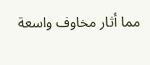مما أثار مخاوف واسعة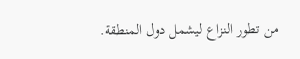من تطور النزاع ليشمل دول المنطقة.